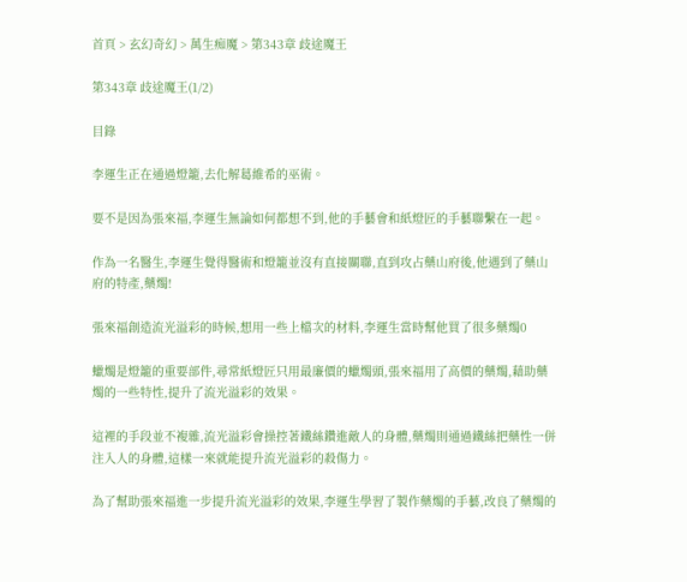首頁 > 玄幻奇幻 > 萬生痴魔 > 第343章 歧途魔王

第343章 歧途魔王(1/2)

目錄

李運生正在通過燈籠,去化解葛維希的巫術。

要不是因為張來福,李運生無論如何都想不到,他的手藝會和紙燈匠的手藝聯繫在一起。

作為一名醫生,李運生覺得醫術和燈籠並沒有直接關聯,直到攻占藥山府後,他遇到了藥山府的特產,藥燭!

張來福創造流光溢彩的時候,想用一些上檔次的材料,李運生當時幫他買了很多藥燭0

蠟燭是燈籠的重要部件,尋常紙燈匠只用最廉價的蠟燭頭,張來福用了高價的藥燭,藉助藥燭的一些特性,提升了流光溢彩的效果。

這裡的手段並不複雜,流光溢彩會操控著鐵絲鑽進敵人的身體,藥燭則通過鐵絲把藥性一併注入人的身體,這樣一來就能提升流光溢彩的殺傷力。

為了幫助張來福進一步提升流光溢彩的效果,李運生學習了製作藥燭的手藝,改良了藥燭的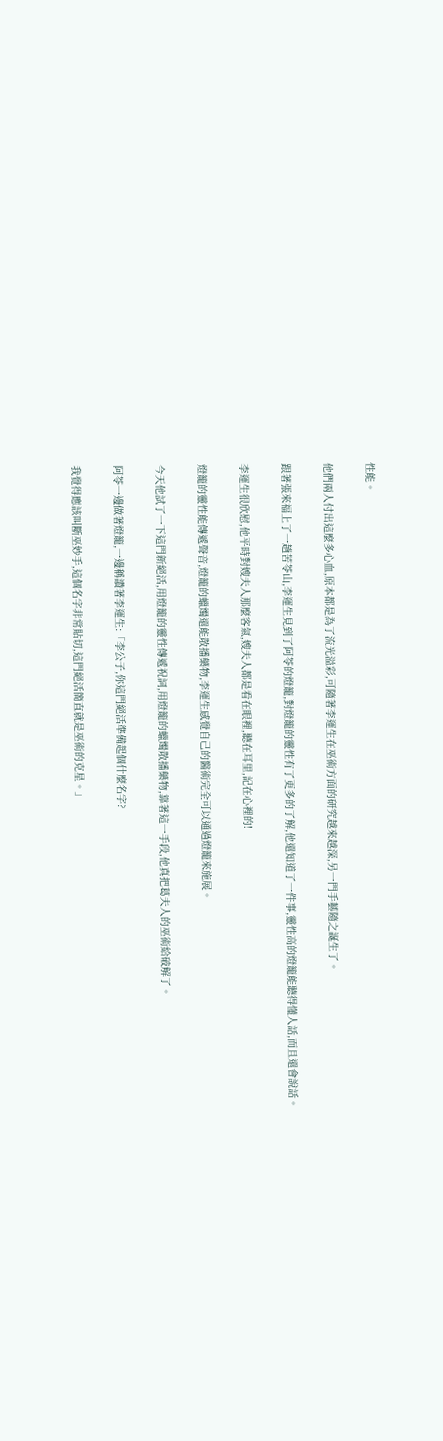性能。

他們兩人付出這麼多心血,原本都是為了流光溢彩,可隨著李運生在巫術方面的研究越來越深,另一門手藝隨之誕生了。

跟著張來福上了一趟苦苓山,李運生見到了阿苓的燈籠,對燈籠的靈性有了更多的了解,他還知道了一件事,靈性高的燈籠能聽得懂人話,而且還會說話。

李運生很欣慰,他平時對嫂夫人那麼客氣,嫂夫人都是看在眼裡,聽在耳里,記在心裡的!

燈籠的靈性能傳遞聲音,燈籠的蠟燭還能散播藥物,李運生感覺自己的醫術完全可以通過燈籠來施展。

今天他試了一下這門新絕活,用燈籠的靈性傳遞祝詞,用燈籠的蠟燭散播藥物,靠著這一手段,他真把葛夫人的巫術給破解了。

阿苓一邊做著燈籠,一邊稱讚著李運生:「李公子,你這門絕活準備起個什麼名字?

我覺得應該叫斷巫妙手,這個名字非常貼切,這門絕活簡直就是巫術的克星。」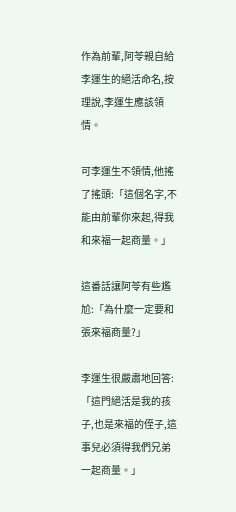作為前輩,阿苓親自給李運生的絕活命名,按理說,李運生應該領情。

可李運生不領情,他搖了搖頭:「這個名字,不能由前輩你來起,得我和來福一起商量。」

這番話讓阿苓有些尷尬:「為什麼一定要和張來福商量?」

李運生很嚴肅地回答:「這門絕活是我的孩子,也是來福的侄子,這事兒必須得我們兄弟一起商量。」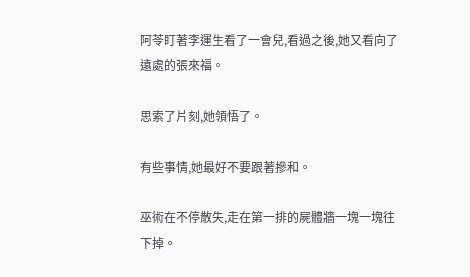阿苓盯著李運生看了一會兒,看過之後,她又看向了遠處的張來福。

思索了片刻,她領悟了。

有些事情,她最好不要跟著摻和。

巫術在不停散失,走在第一排的屍體牆一塊一塊往下掉。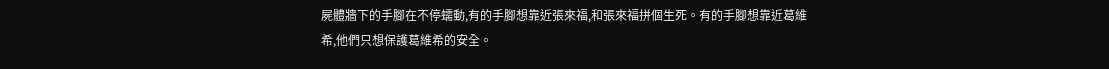屍體牆下的手腳在不停蠕動,有的手腳想靠近張來福,和張來福拼個生死。有的手腳想靠近葛維希,他們只想保護葛維希的安全。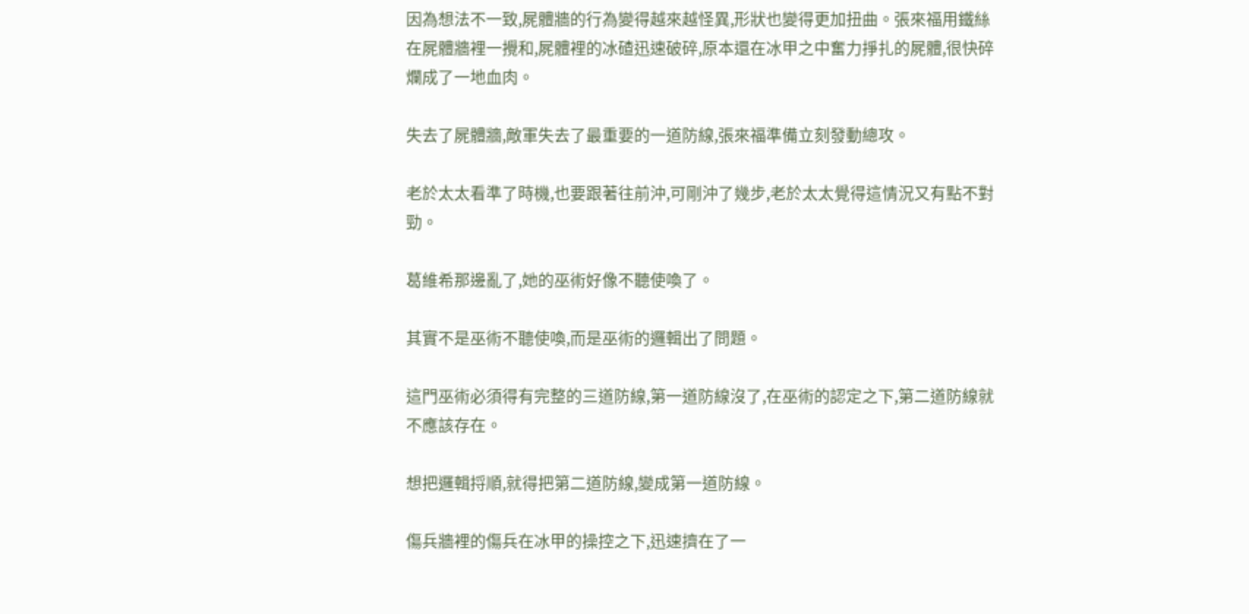因為想法不一致,屍體牆的行為變得越來越怪異,形狀也變得更加扭曲。張來福用鐵絲在屍體牆裡一攪和,屍體裡的冰碴迅速破碎,原本還在冰甲之中奮力掙扎的屍體,很快碎爛成了一地血肉。

失去了屍體牆,敵軍失去了最重要的一道防線,張來福準備立刻發動總攻。

老於太太看準了時機,也要跟著往前沖,可剛沖了幾步,老於太太覺得這情況又有點不對勁。

葛維希那邊亂了,她的巫術好像不聽使喚了。

其實不是巫術不聽使喚,而是巫術的邏輯出了問題。

這門巫術必須得有完整的三道防線,第一道防線沒了,在巫術的認定之下,第二道防線就不應該存在。

想把邏輯捋順,就得把第二道防線,變成第一道防線。

傷兵牆裡的傷兵在冰甲的操控之下,迅速擠在了一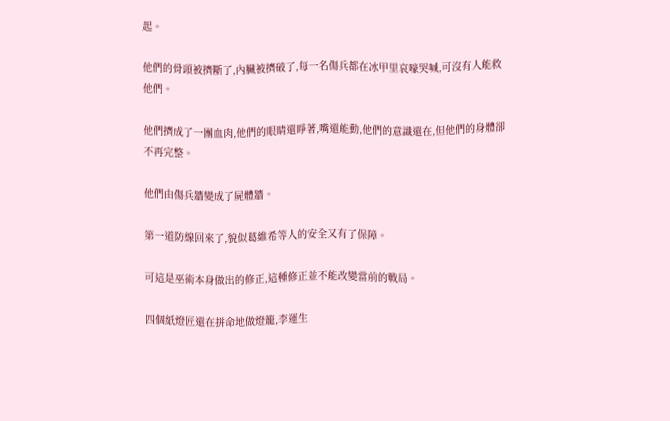起。

他們的骨頭被擠斷了,內臟被擠破了,每一名傷兵都在冰甲里哀嚎哭喊,可沒有人能救他們。

他們擠成了一團血肉,他們的眼睛還睜著,嘴還能動,他們的意識還在,但他們的身體卻不再完整。

他們由傷兵牆變成了屍體牆。

第一道防線回來了,貌似葛維希等人的安全又有了保障。

可這是巫術本身做出的修正,這種修正並不能改變當前的戰局。

四個紙燈匠還在拼命地做燈籠,李運生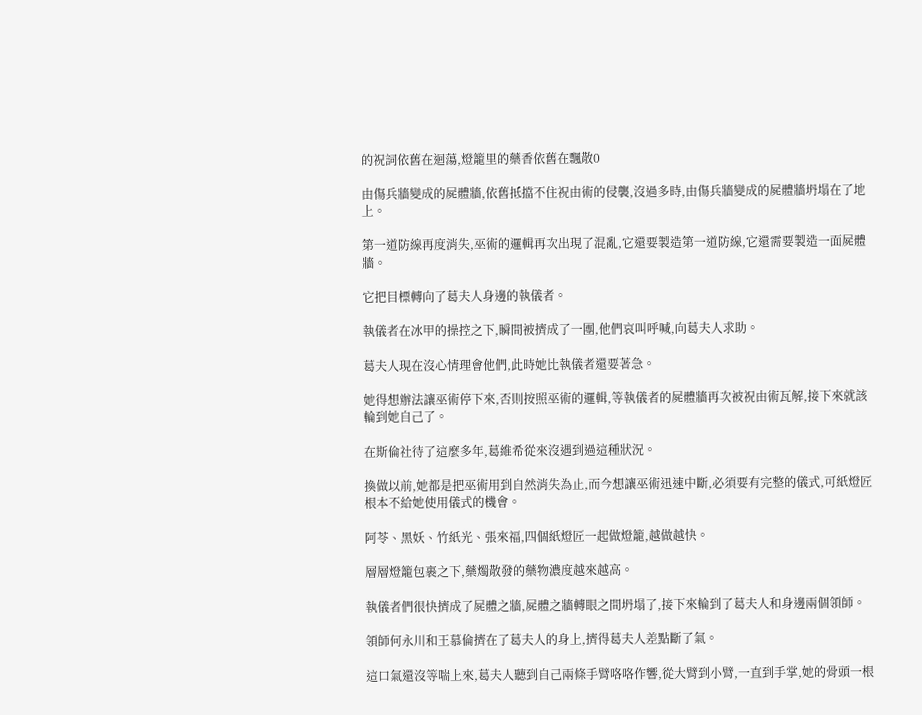的祝詞依舊在迴蕩,燈籠里的藥香依舊在飄散0

由傷兵牆變成的屍體牆,依舊抵擋不住祝由術的侵襲,沒過多時,由傷兵牆變成的屍體牆坍塌在了地上。

第一道防線再度消失,巫術的邏輯再次出現了混亂,它還要製造第一道防線,它還需要製造一面屍體牆。

它把目標轉向了葛夫人身邊的執儀者。

執儀者在冰甲的操控之下,瞬間被擠成了一團,他們哀叫呼喊,向葛夫人求助。

葛夫人現在沒心情理會他們,此時她比執儀者還要著急。

她得想辦法讓巫術停下來,否則按照巫術的邏輯,等執儀者的屍體牆再次被祝由術瓦解,接下來就該輪到她自己了。

在斯倫社待了這麼多年,葛維希從來沒遇到過這種狀況。

換做以前,她都是把巫術用到自然消失為止,而今想讓巫術迅速中斷,必須要有完整的儀式,可紙燈匠根本不給她使用儀式的機會。

阿苓、黑妖、竹紙光、張來福,四個紙燈匠一起做燈籠,越做越快。

層層燈籠包裹之下,藥燭散發的藥物濃度越來越高。

執儀者們很快擠成了屍體之牆,屍體之牆轉眼之間坍塌了,接下來輪到了葛夫人和身邊兩個領師。

領師何永川和王慕倫擠在了葛夫人的身上,擠得葛夫人差點斷了氣。

這口氣還沒等喘上來,葛夫人聽到自己兩條手臂咯咯作響,從大臂到小臂,一直到手掌,她的骨頭一根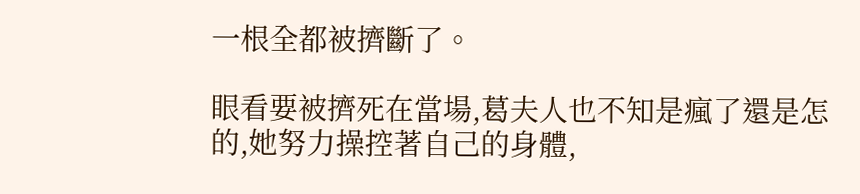一根全都被擠斷了。

眼看要被擠死在當場,葛夫人也不知是瘋了還是怎的,她努力操控著自己的身體,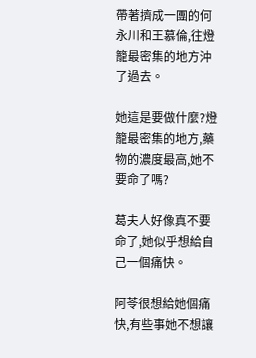帶著擠成一團的何永川和王慕倫,往燈籠最密集的地方沖了過去。

她這是要做什麼?燈籠最密集的地方,藥物的濃度最高,她不要命了嗎?

葛夫人好像真不要命了,她似乎想給自己一個痛快。

阿苓很想給她個痛快,有些事她不想讓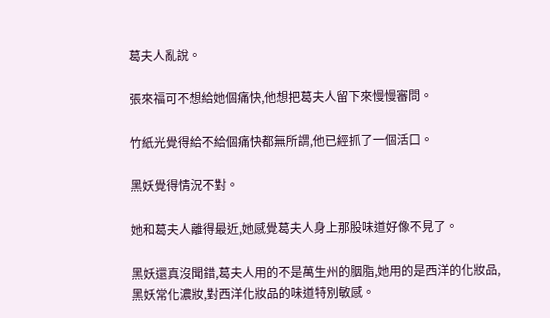葛夫人亂說。

張來福可不想給她個痛快,他想把葛夫人留下來慢慢審問。

竹紙光覺得給不給個痛快都無所謂,他已經抓了一個活口。

黑妖覺得情況不對。

她和葛夫人離得最近,她感覺葛夫人身上那股味道好像不見了。

黑妖還真沒聞錯,葛夫人用的不是萬生州的胭脂,她用的是西洋的化妝品,黑妖常化濃妝,對西洋化妝品的味道特別敏感。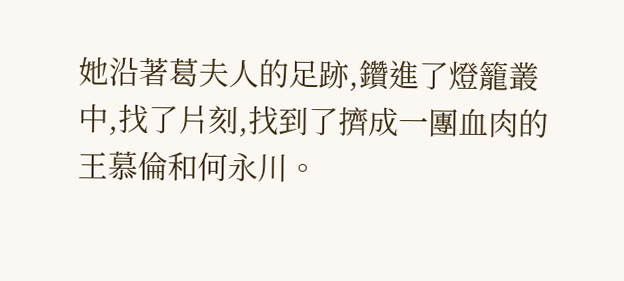她沿著葛夫人的足跡,鑽進了燈籠叢中,找了片刻,找到了擠成一團血肉的王慕倫和何永川。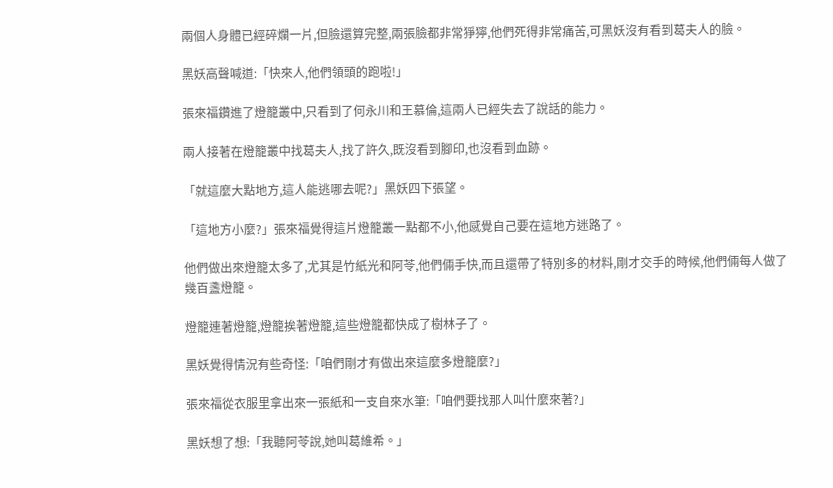兩個人身體已經碎爛一片,但臉還算完整,兩張臉都非常猙獰,他們死得非常痛苦,可黑妖沒有看到葛夫人的臉。

黑妖高聲喊道:「快來人,他們領頭的跑啦!」

張來福鑽進了燈籠叢中,只看到了何永川和王慕倫,這兩人已經失去了說話的能力。

兩人接著在燈籠叢中找葛夫人,找了許久,既沒看到腳印,也沒看到血跡。

「就這麼大點地方,這人能逃哪去呢?」黑妖四下張望。

「這地方小麼?」張來福覺得這片燈籠叢一點都不小,他感覺自己要在這地方迷路了。

他們做出來燈籠太多了,尤其是竹紙光和阿苓,他們倆手快,而且還帶了特別多的材料,剛才交手的時候,他們倆每人做了幾百盞燈籠。

燈籠連著燈籠,燈籠挨著燈籠,這些燈籠都快成了樹林子了。

黑妖覺得情況有些奇怪:「咱們剛才有做出來這麼多燈籠麼?」

張來福從衣服里拿出來一張紙和一支自來水筆:「咱們要找那人叫什麼來著?」

黑妖想了想:「我聽阿苓說,她叫葛維希。」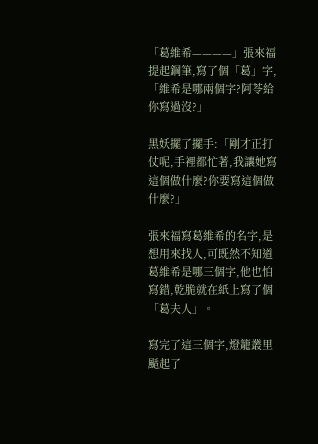「葛維希————」張來福提起鋼筆,寫了個「葛」字,「維希是哪兩個字?阿苓給你寫過沒?」

黑妖擺了擺手:「剛才正打仗呢,手裡都忙著,我讓她寫這個做什麼?你要寫這個做什麼?」

張來福寫葛維希的名字,是想用來找人,可既然不知道葛維希是哪三個字,他也怕寫錯,乾脆就在紙上寫了個「葛夫人」。

寫完了這三個字,燈籠叢里颳起了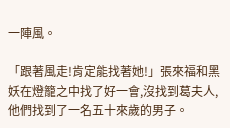一陣風。

「跟著風走!肯定能找著她!」張來福和黑妖在燈籠之中找了好一會,沒找到葛夫人,他們找到了一名五十來歲的男子。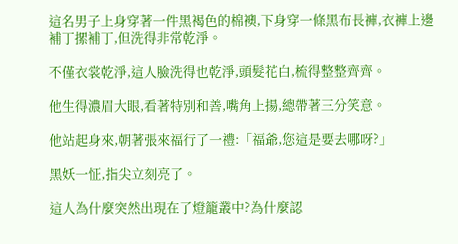這名男子上身穿著一件黑褐色的棉襖,下身穿一條黑布長褲,衣褲上邊補丁摞補丁,但洗得非常乾淨。

不僅衣裳乾淨,這人臉洗得也乾淨,頭髮花白,梳得整整齊齊。

他生得濃眉大眼,看著特別和善,嘴角上揚,總帶著三分笑意。

他站起身來,朝著張來福行了一禮:「福爺,您這是要去哪呀?」

黑妖一怔,指尖立刻亮了。

這人為什麼突然出現在了燈籠叢中?為什麼認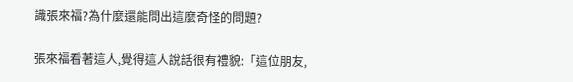識張來福?為什麼還能問出這麼奇怪的問題?

張來福看著這人,覺得這人說話很有禮貌:「這位朋友,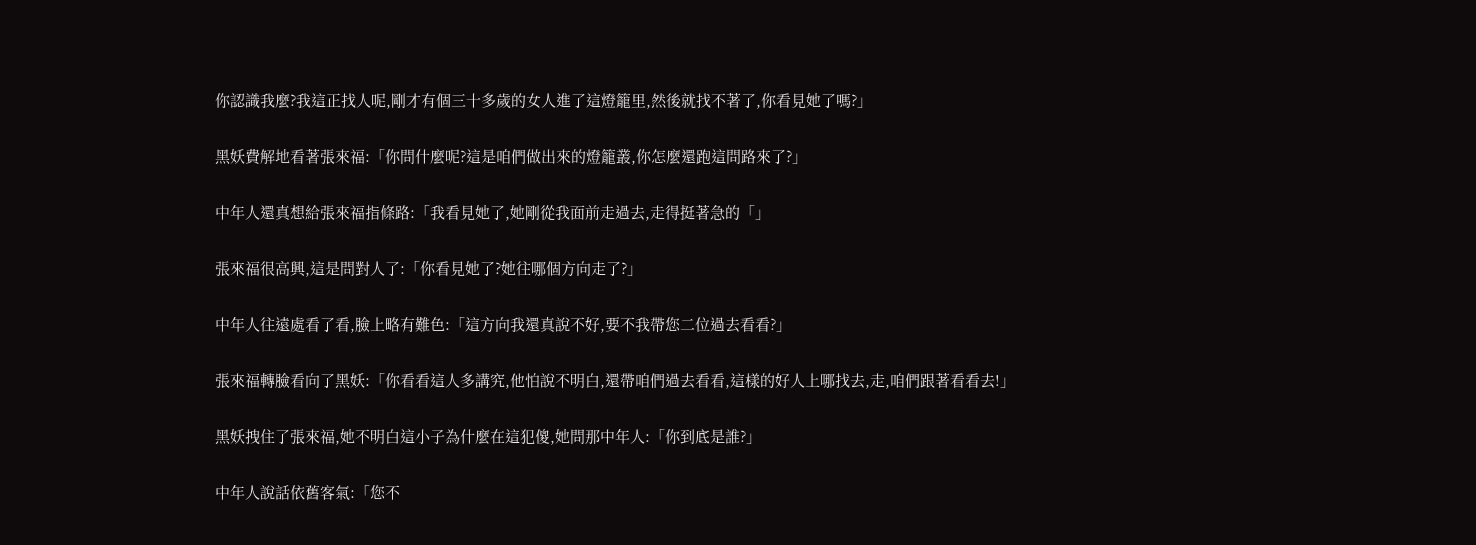你認識我麼?我這正找人呢,剛才有個三十多歲的女人進了這燈籠里,然後就找不著了,你看見她了嗎?」

黑妖費解地看著張來福:「你問什麼呢?這是咱們做出來的燈籠叢,你怎麼還跑這問路來了?」

中年人還真想給張來福指條路:「我看見她了,她剛從我面前走過去,走得挺著急的「」

張來福很高興,這是問對人了:「你看見她了?她往哪個方向走了?」

中年人往遠處看了看,臉上略有難色:「這方向我還真說不好,要不我帶您二位過去看看?」

張來福轉臉看向了黑妖:「你看看這人多講究,他怕說不明白,還帶咱們過去看看,這樣的好人上哪找去,走,咱們跟著看看去!」

黑妖拽住了張來福,她不明白這小子為什麼在這犯傻,她問那中年人:「你到底是誰?」

中年人說話依舊客氣:「您不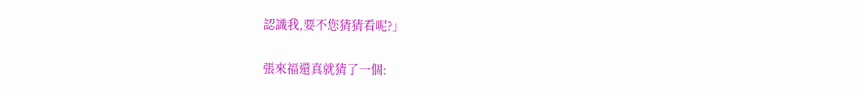認識我,要不您猜猜看呢?」

張來福還真就猜了一個: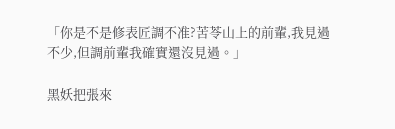「你是不是修表匠調不准?苦苓山上的前輩,我見過不少,但調前輩我確實還沒見過。」

黑妖把張來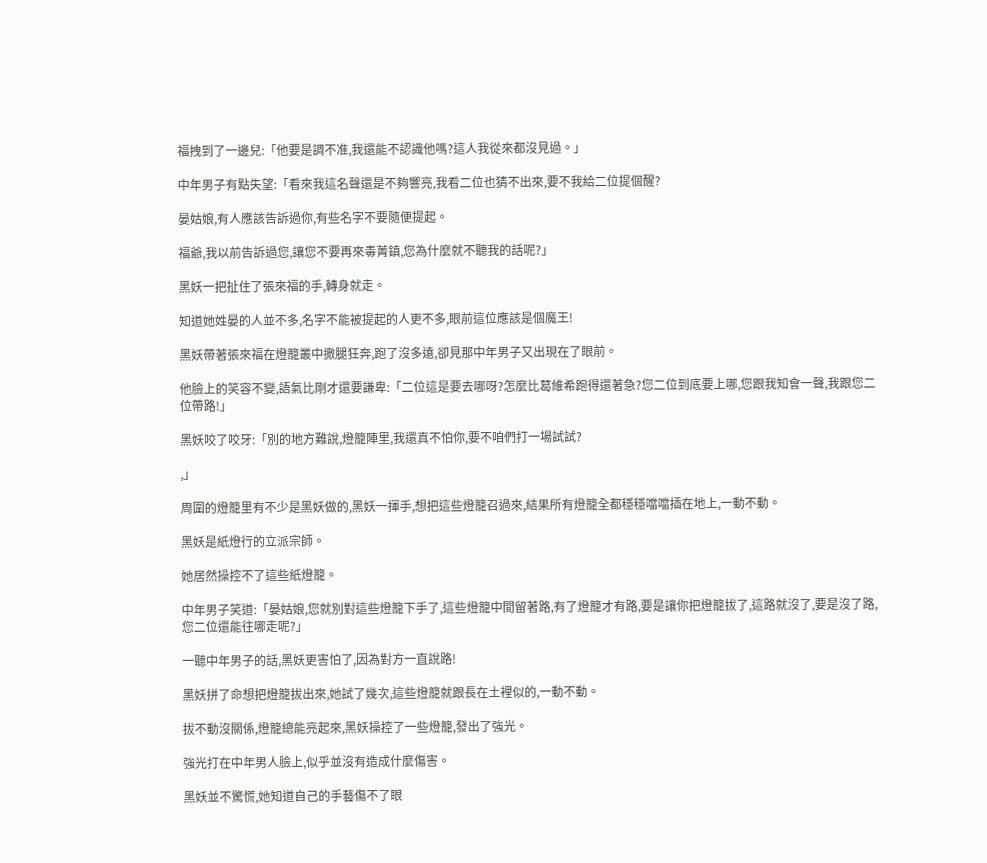福拽到了一邊兒:「他要是調不准,我還能不認識他嗎?這人我從來都沒見過。」

中年男子有點失望:「看來我這名聲還是不夠響亮,我看二位也猜不出來,要不我給二位提個醒?

晏姑娘,有人應該告訴過你,有些名字不要隨便提起。

福爺,我以前告訴過您,讓您不要再來毒菁鎮,您為什麼就不聽我的話呢?」

黑妖一把扯住了張來福的手,轉身就走。

知道她姓晏的人並不多,名字不能被提起的人更不多,眼前這位應該是個魔王!

黑妖帶著張來福在燈籠叢中撒腿狂奔,跑了沒多遠,卻見那中年男子又出現在了眼前。

他臉上的笑容不變,語氣比剛才還要謙卑:「二位這是要去哪呀?怎麼比葛維希跑得還著急?您二位到底要上哪,您跟我知會一聲,我跟您二位帶路!」

黑妖咬了咬牙:「別的地方難說,燈籠陣里,我還真不怕你,要不咱們打一場試試?

,」

周圍的燈籠里有不少是黑妖做的,黑妖一揮手,想把這些燈籠召過來,結果所有燈籠全都穩穩噹噹插在地上,一動不動。

黑妖是紙燈行的立派宗師。

她居然操控不了這些紙燈籠。

中年男子笑道:「晏姑娘,您就別對這些燈籠下手了,這些燈籠中間留著路,有了燈籠才有路,要是讓你把燈籠拔了,這路就沒了,要是沒了路,您二位還能往哪走呢?」

一聽中年男子的話,黑妖更害怕了,因為對方一直說路!

黑妖拼了命想把燈籠拔出來,她試了幾次,這些燈籠就跟長在土裡似的,一動不動。

拔不動沒關係,燈籠總能亮起來,黑妖操控了一些燈籠,發出了強光。

強光打在中年男人臉上,似乎並沒有造成什麼傷害。

黑妖並不驚慌,她知道自己的手藝傷不了眼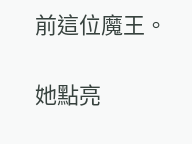前這位魔王。

她點亮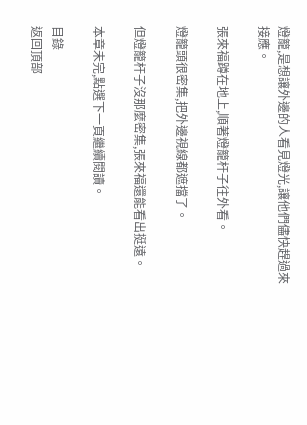燈籠,是想讓外邊的人看見燈光,讓他們儘快趕過來接應。

張來福蹲在地上,順著燈籠杆子往外看。

燈籠頭很密集,把外邊視線都遮擋了。

但燈籠杆子沒那麼密集,張來福還能看出挺遠。

本章未完,點選下一頁繼續閱讀。

目錄
返回頂部